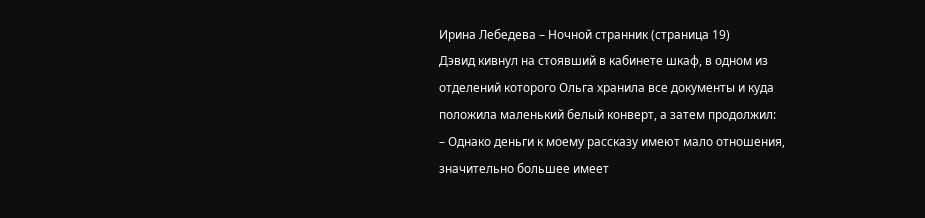Ирина Лебедева – Ночной странник (страница 19)
Дэвид кивнул на стоявший в кабинете шкаф, в одном из отделений которого Ольга хранила все документы и куда положила маленький белый конверт, а затем продолжил:
– Однако деньги к моему рассказу имеют мало отношения, значительно большее имеет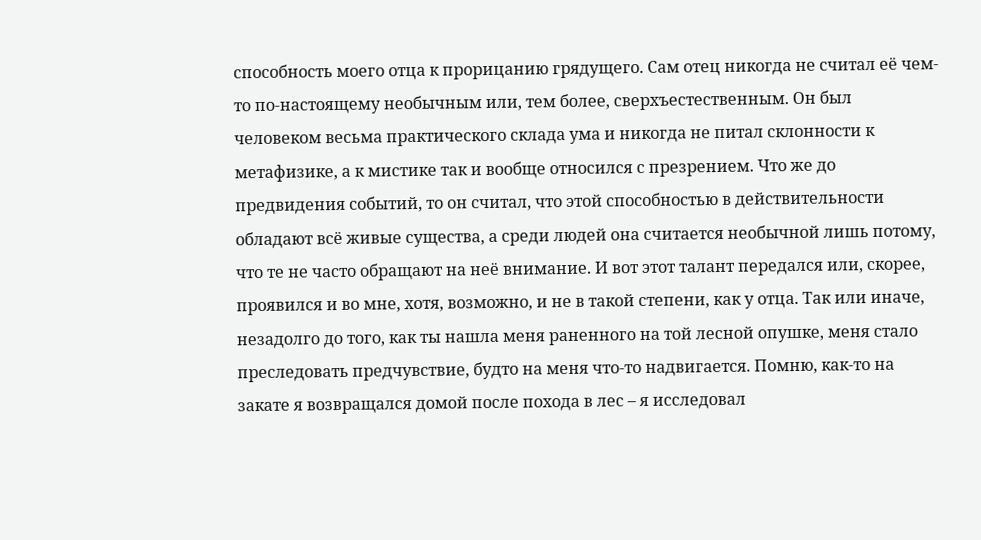способность моего отца к прорицанию грядущего. Сам отец никогда не считал её чем-то по-настоящему необычным или, тем более, сверхъестественным. Он был человеком весьма практического склада ума и никогда не питал склонности к метафизике, а к мистике так и вообще относился с презрением. Что же до предвидения событий, то он считал, что этой способностью в действительности обладают всё живые существа, а среди людей она считается необычной лишь потому, что те не часто обращают на неё внимание. И вот этот талант передался или, скорее, проявился и во мне, хотя, возможно, и не в такой степени, как у отца. Так или иначе, незадолго до того, как ты нашла меня раненного на той лесной опушке, меня стало преследовать предчувствие, будто на меня что-то надвигается. Помню, как-то на закате я возвращался домой после похода в лес – я исследовал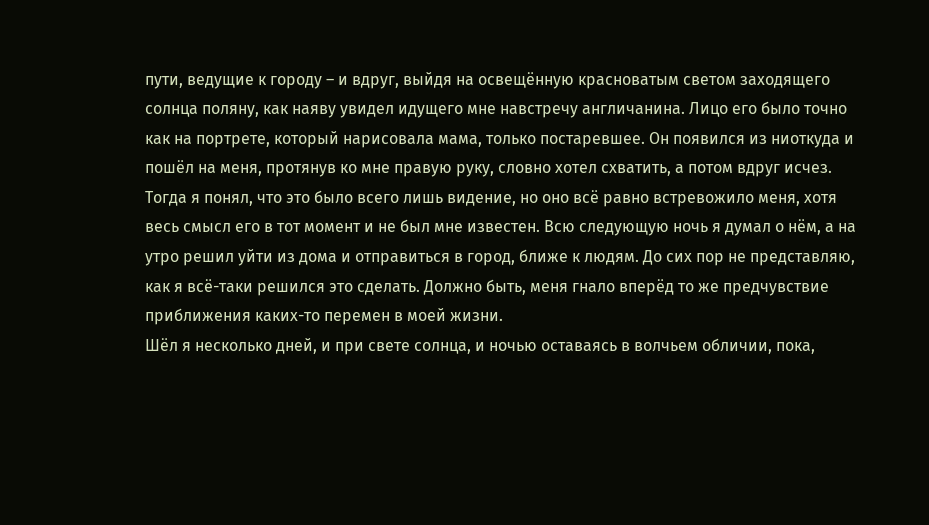пути, ведущие к городу – и вдруг, выйдя на освещённую красноватым светом заходящего солнца поляну, как наяву увидел идущего мне навстречу англичанина. Лицо его было точно как на портрете, который нарисовала мама, только постаревшее. Он появился из ниоткуда и пошёл на меня, протянув ко мне правую руку, словно хотел схватить, а потом вдруг исчез. Тогда я понял, что это было всего лишь видение, но оно всё равно встревожило меня, хотя весь смысл его в тот момент и не был мне известен. Всю следующую ночь я думал о нём, а на утро решил уйти из дома и отправиться в город, ближе к людям. До сих пор не представляю, как я всё-таки решился это сделать. Должно быть, меня гнало вперёд то же предчувствие приближения каких-то перемен в моей жизни.
Шёл я несколько дней, и при свете солнца, и ночью оставаясь в волчьем обличии, пока,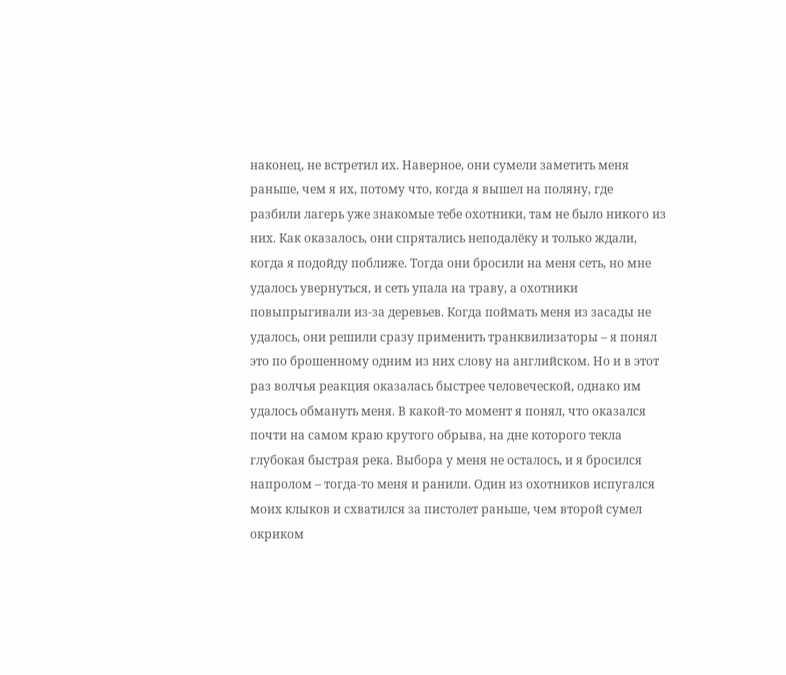наконец, не встретил их. Наверное, они сумели заметить меня раньше, чем я их, потому что, когда я вышел на поляну, где разбили лагерь уже знакомые тебе охотники, там не было никого из них. Как оказалось, они спрятались неподалёку и только ждали, когда я подойду поближе. Тогда они бросили на меня сеть, но мне удалось увернуться, и сеть упала на траву, а охотники повыпрыгивали из-за деревьев. Когда поймать меня из засады не удалось, они решили сразу применить транквилизаторы – я понял это по брошенному одним из них слову на английском. Но и в этот раз волчья реакция оказалась быстрее человеческой, однако им удалось обмануть меня. В какой-то момент я понял, что оказался почти на самом краю крутого обрыва, на дне которого текла глубокая быстрая река. Выбора у меня не осталось, и я бросился напролом – тогда-то меня и ранили. Один из охотников испугался моих клыков и схватился за пистолет раньше, чем второй сумел окриком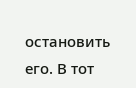остановить его. В тот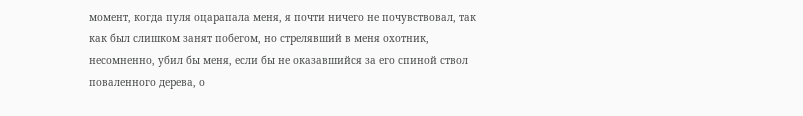момент, когда пуля оцарапала меня, я почти ничего не почувствовал, так как был слишком занят побегом, но стрелявший в меня охотник, несомненно, убил бы меня, если бы не оказавшийся за его спиной ствол поваленного дерева, о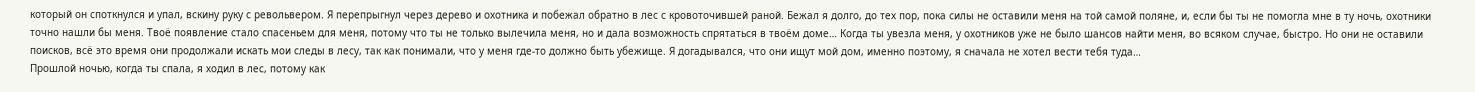который он споткнулся и упал, вскину руку с револьвером. Я перепрыгнул через дерево и охотника и побежал обратно в лес с кровоточившей раной. Бежал я долго, до тех пор, пока силы не оставили меня на той самой поляне, и, если бы ты не помогла мне в ту ночь, охотники точно нашли бы меня. Твоё появление стало спасеньем для меня, потому что ты не только вылечила меня, но и дала возможность спрятаться в твоём доме… Когда ты увезла меня, у охотников уже не было шансов найти меня, во всяком случае, быстро. Но они не оставили поисков, всё это время они продолжали искать мои следы в лесу, так как понимали, что у меня где-то должно быть убежище. Я догадывался, что они ищут мой дом, именно поэтому, я сначала не хотел вести тебя туда…
Прошлой ночью, когда ты спала, я ходил в лес, потому как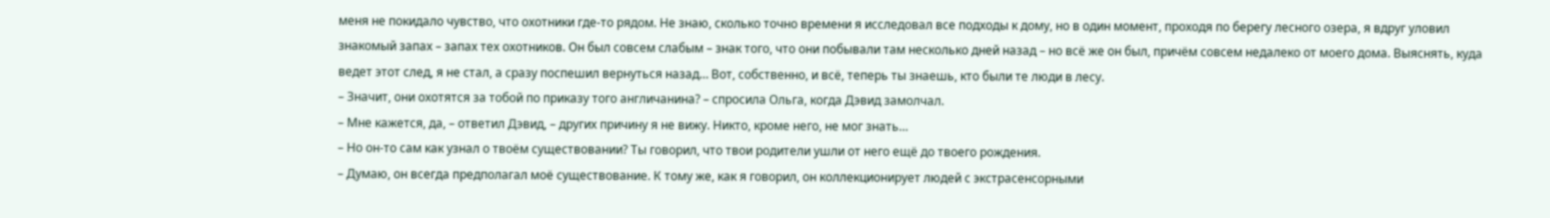меня не покидало чувство, что охотники где-то рядом. Не знаю, сколько точно времени я исследовал все подходы к дому, но в один момент, проходя по берегу лесного озера, я вдруг уловил знакомый запах – запах тех охотников. Он был совсем слабым – знак того, что они побывали там несколько дней назад – но всё же он был, причём совсем недалеко от моего дома. Выяснять, куда ведет этот след, я не стал, а сразу поспешил вернуться назад… Вот, собственно, и всё, теперь ты знаешь, кто были те люди в лесу.
– Значит, они охотятся за тобой по приказу того англичанина? – спросила Ольга, когда Дэвид замолчал.
– Мне кажется, да, – ответил Дэвид, – других причину я не вижу. Никто, кроме него, не мог знать…
– Но он-то сам как узнал о твоём существовании? Ты говорил, что твои родители ушли от него ещё до твоего рождения.
– Думаю, он всегда предполагал моё существование. К тому же, как я говорил, он коллекционирует людей с экстрасенсорными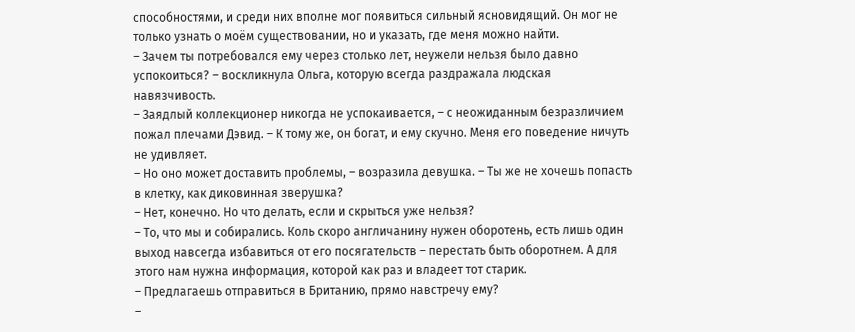способностями, и среди них вполне мог появиться сильный ясновидящий. Он мог не только узнать о моём существовании, но и указать, где меня можно найти.
– Зачем ты потребовался ему через столько лет, неужели нельзя было давно успокоиться? – воскликнула Ольга, которую всегда раздражала людская навязчивость.
– Заядлый коллекционер никогда не успокаивается, – с неожиданным безразличием пожал плечами Дэвид. – К тому же, он богат, и ему скучно. Меня его поведение ничуть не удивляет.
– Но оно может доставить проблемы, – возразила девушка. – Ты же не хочешь попасть в клетку, как диковинная зверушка?
– Нет, конечно. Но что делать, если и скрыться уже нельзя?
– То, что мы и собирались. Коль скоро англичанину нужен оборотень, есть лишь один выход навсегда избавиться от его посягательств – перестать быть оборотнем. А для этого нам нужна информация, которой как раз и владеет тот старик.
– Предлагаешь отправиться в Британию, прямо навстречу ему?
–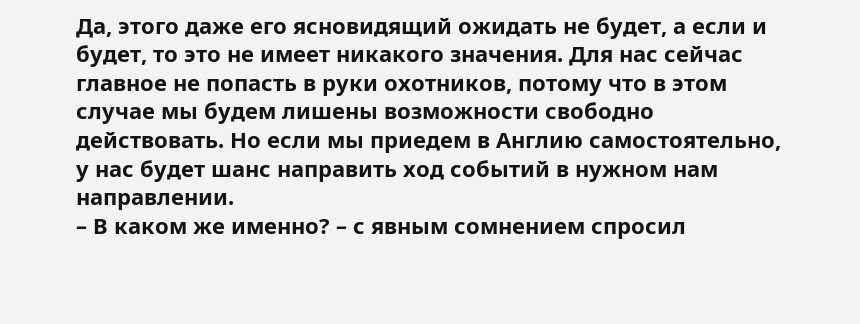Да, этого даже его ясновидящий ожидать не будет, а если и будет, то это не имеет никакого значения. Для нас сейчас главное не попасть в руки охотников, потому что в этом случае мы будем лишены возможности свободно действовать. Но если мы приедем в Англию самостоятельно, у нас будет шанс направить ход событий в нужном нам направлении.
– В каком же именно? – с явным сомнением спросил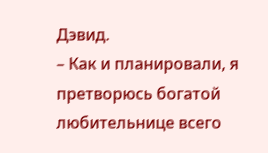Дэвид.
– Как и планировали, я претворюсь богатой любительнице всего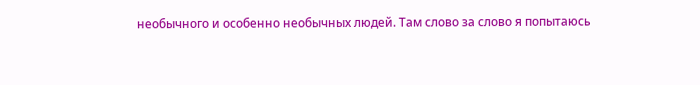необычного и особенно необычных людей. Там слово за слово я попытаюсь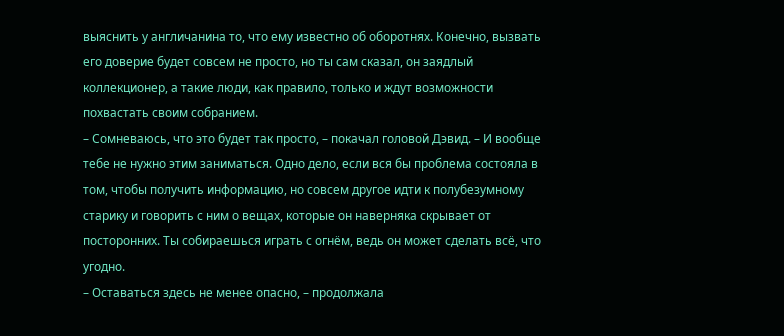выяснить у англичанина то, что ему известно об оборотнях. Конечно, вызвать его доверие будет совсем не просто, но ты сам сказал, он заядлый коллекционер, а такие люди, как правило, только и ждут возможности похвастать своим собранием.
– Сомневаюсь, что это будет так просто, – покачал головой Дэвид. – И вообще тебе не нужно этим заниматься. Одно дело, если вся бы проблема состояла в том, чтобы получить информацию, но совсем другое идти к полубезумному старику и говорить с ним о вещах, которые он наверняка скрывает от посторонних. Ты собираешься играть с огнём, ведь он может сделать всё, что угодно.
– Оставаться здесь не менее опасно, – продолжала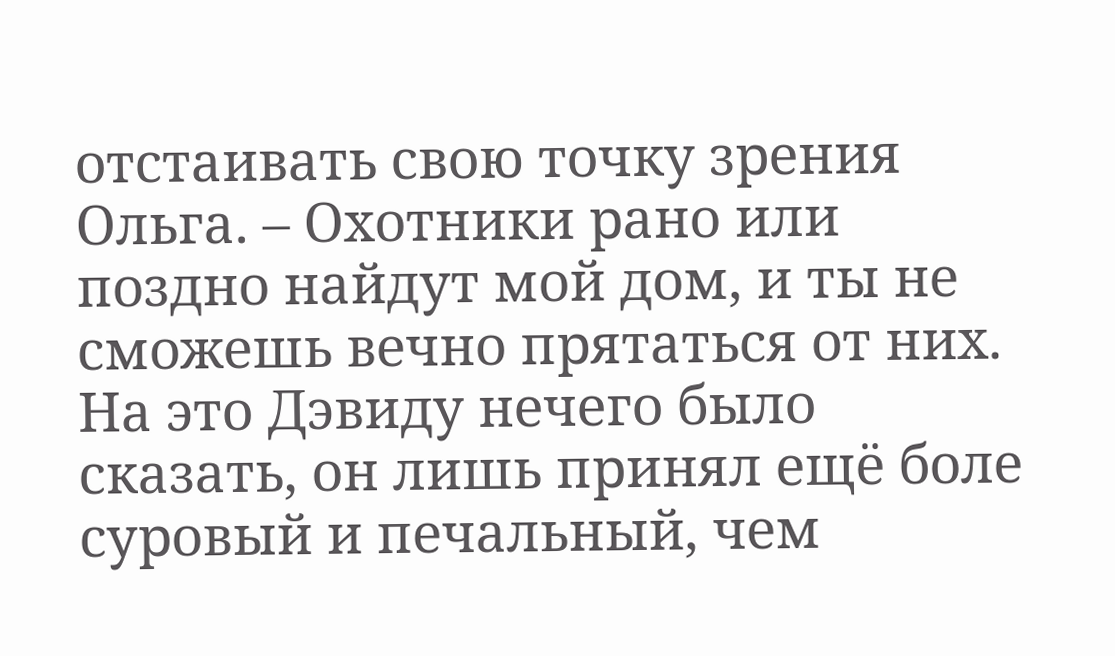отстаивать свою точку зрения Ольга. – Охотники рано или поздно найдут мой дом, и ты не сможешь вечно прятаться от них.
На это Дэвиду нечего было сказать, он лишь принял ещё боле суровый и печальный, чем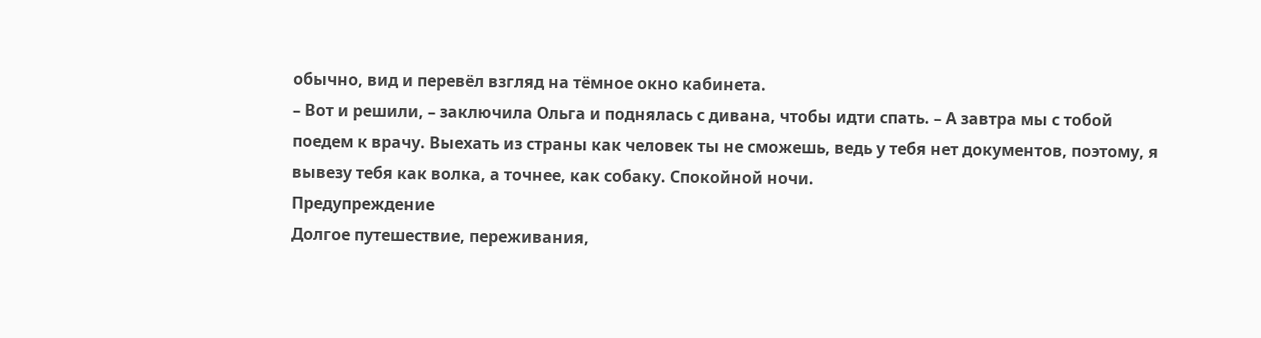обычно, вид и перевёл взгляд на тёмное окно кабинета.
– Вот и решили, – заключила Ольга и поднялась с дивана, чтобы идти спать. – А завтра мы с тобой поедем к врачу. Выехать из страны как человек ты не сможешь, ведь у тебя нет документов, поэтому, я вывезу тебя как волка, а точнее, как собаку. Спокойной ночи.
Предупреждение
Долгое путешествие, переживания,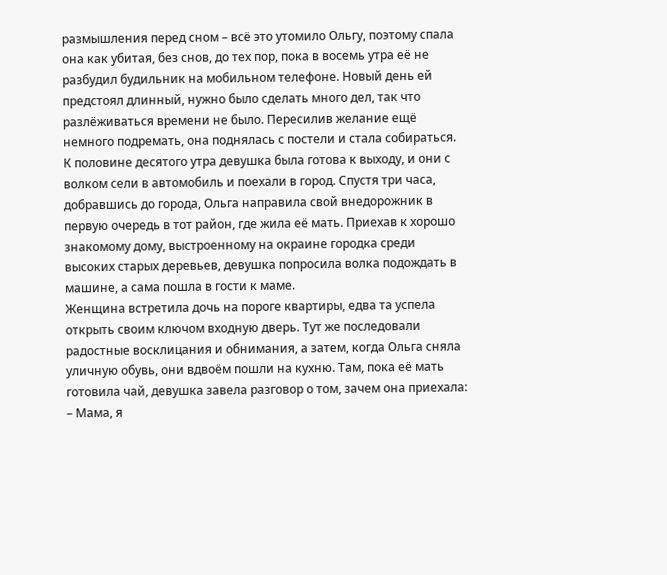размышления перед сном – всё это утомило Ольгу, поэтому спала она как убитая, без снов, до тех пор, пока в восемь утра её не разбудил будильник на мобильном телефоне. Новый день ей предстоял длинный, нужно было сделать много дел, так что разлёживаться времени не было. Пересилив желание ещё немного подремать, она поднялась с постели и стала собираться. К половине десятого утра девушка была готова к выходу, и они с волком сели в автомобиль и поехали в город. Спустя три часа, добравшись до города, Ольга направила свой внедорожник в первую очередь в тот район, где жила её мать. Приехав к хорошо знакомому дому, выстроенному на окраине городка среди высоких старых деревьев, девушка попросила волка подождать в машине, а сама пошла в гости к маме.
Женщина встретила дочь на пороге квартиры, едва та успела открыть своим ключом входную дверь. Тут же последовали радостные восклицания и обнимания, а затем, когда Ольга сняла уличную обувь, они вдвоём пошли на кухню. Там, пока её мать готовила чай, девушка завела разговор о том, зачем она приехала:
– Мама, я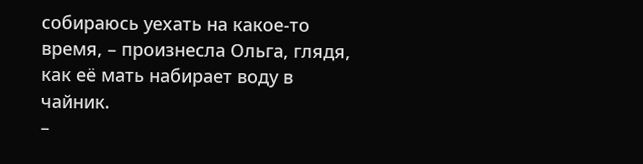собираюсь уехать на какое-то время, – произнесла Ольга, глядя, как её мать набирает воду в чайник.
–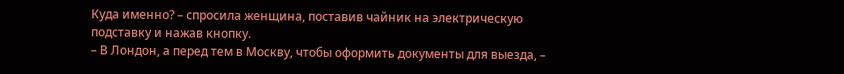Куда именно? – спросила женщина, поставив чайник на электрическую подставку и нажав кнопку.
– В Лондон, а перед тем в Москву, чтобы оформить документы для выезда, –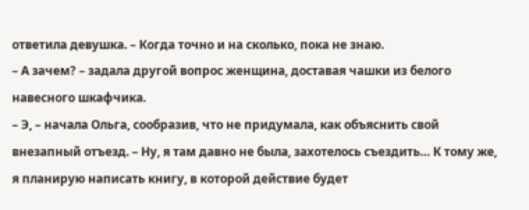ответила девушка. – Когда точно и на сколько, пока не знаю.
– А зачем? – задала другой вопрос женщина, доставая чашки из белого навесного шкафчика.
– Э, – начала Ольга, сообразив, что не придумала, как объяснить свой внезапный отъезд. – Ну, я там давно не была, захотелось съездить… К тому же, я планирую написать книгу, в которой действие будет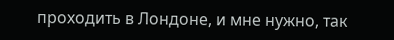проходить в Лондоне, и мне нужно, так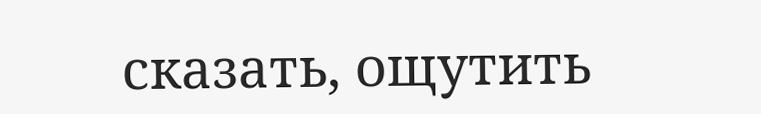сказать, ощутить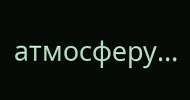атмосферу…